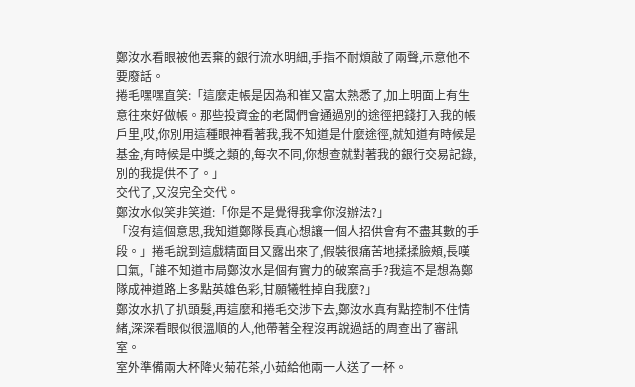鄭汝水看眼被他丟棄的銀行流水明細,手指不耐煩敲了兩聲,示意他不要廢話。
捲毛嘿嘿直笑:「這麼走帳是因為和崔又富太熟悉了,加上明面上有生意往來好做帳。那些投資金的老闆們會通過別的途徑把錢打入我的帳戶里,哎,你別用這種眼神看著我,我不知道是什麼途徑,就知道有時候是基金,有時候是中獎之類的,每次不同,你想查就對著我的銀行交易記錄,別的我提供不了。」
交代了,又沒完全交代。
鄭汝水似笑非笑道:「你是不是覺得我拿你沒辦法?」
「沒有這個意思,我知道鄭隊長真心想讓一個人招供會有不盡其數的手段。」捲毛說到這戲精面目又露出來了,假裝很痛苦地揉揉臉頰,長嘆口氣,「誰不知道市局鄭汝水是個有實力的破案高手?我這不是想為鄭隊成神道路上多點英雄色彩,甘願犧牲掉自我麼?」
鄭汝水扒了扒頭髮,再這麼和捲毛交涉下去,鄭汝水真有點控制不住情緒,深深看眼似很溫順的人,他帶著全程沒再說過話的周查出了審訊室。
室外準備兩大杯降火菊花茶,小茹給他兩一人送了一杯。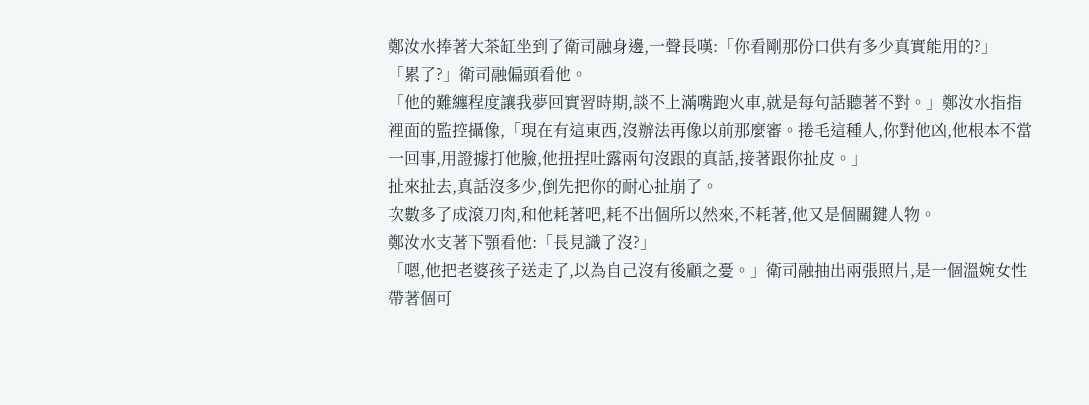鄭汝水捧著大茶缸坐到了衛司融身邊,一聲長嘆:「你看剛那份口供有多少真實能用的?」
「累了?」衛司融偏頭看他。
「他的難纏程度讓我夢回實習時期,談不上滿嘴跑火車,就是每句話聽著不對。」鄭汝水指指裡面的監控攝像,「現在有這東西,沒辦法再像以前那麼審。捲毛這種人,你對他凶,他根本不當一回事,用證據打他臉,他扭捏吐露兩句沒跟的真話,接著跟你扯皮。」
扯來扯去,真話沒多少,倒先把你的耐心扯崩了。
次數多了成滾刀肉,和他耗著吧,耗不出個所以然來,不耗著,他又是個關鍵人物。
鄭汝水支著下顎看他:「長見識了沒?」
「嗯,他把老婆孩子送走了,以為自己沒有後顧之憂。」衛司融抽出兩張照片,是一個溫婉女性帶著個可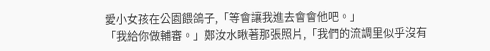愛小女孩在公園餵鴿子,「等會讓我進去會會他吧。」
「我給你做輔審。」鄭汝水瞅著那張照片,「我們的流調里似乎沒有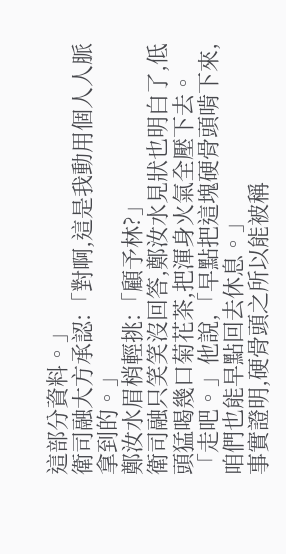這部分資料。」
衛司融大方承認:「對啊,這是我動用個人人脈拿到的。」
鄭汝水眉梢輕挑:「顧予林?」
衛司融只笑笑沒回答,鄭汝水見狀也明白了,低頭猛喝幾口菊花茶,把渾身火氣全壓下去。
「走吧。」他說,「早點把這塊硬骨頭啃下來,咱們也能早點回去休息。」
事實證明,硬骨頭之所以能被稱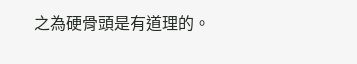之為硬骨頭是有道理的。